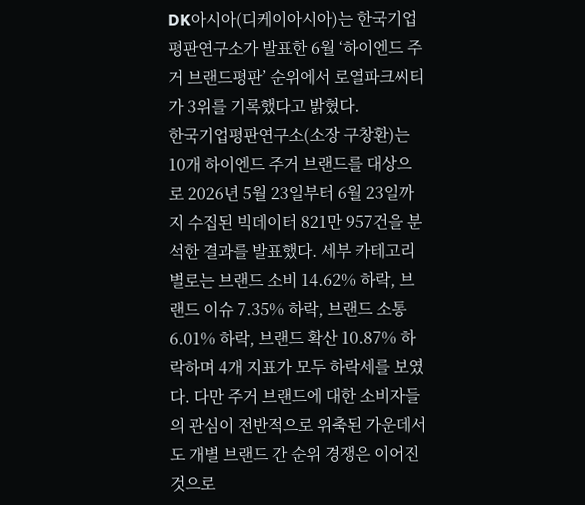DK아시아(디케이아시아)는 한국기업평판연구소가 발표한 6월 ‘하이엔드 주거 브랜드평판’ 순위에서 로열파크씨티가 3위를 기록했다고 밝혔다.
한국기업평판연구소(소장 구창환)는 10개 하이엔드 주거 브랜드를 대상으로 2026년 5월 23일부터 6월 23일까지 수집된 빅데이터 821만 957건을 분석한 결과를 발표했다. 세부 카테고리별로는 브랜드 소비 14.62% 하락, 브랜드 이슈 7.35% 하락, 브랜드 소통 6.01% 하락, 브랜드 확산 10.87% 하락하며 4개 지표가 모두 하락세를 보였다. 다만 주거 브랜드에 대한 소비자들의 관심이 전반적으로 위축된 가운데서도 개별 브랜드 간 순위 경쟁은 이어진 것으로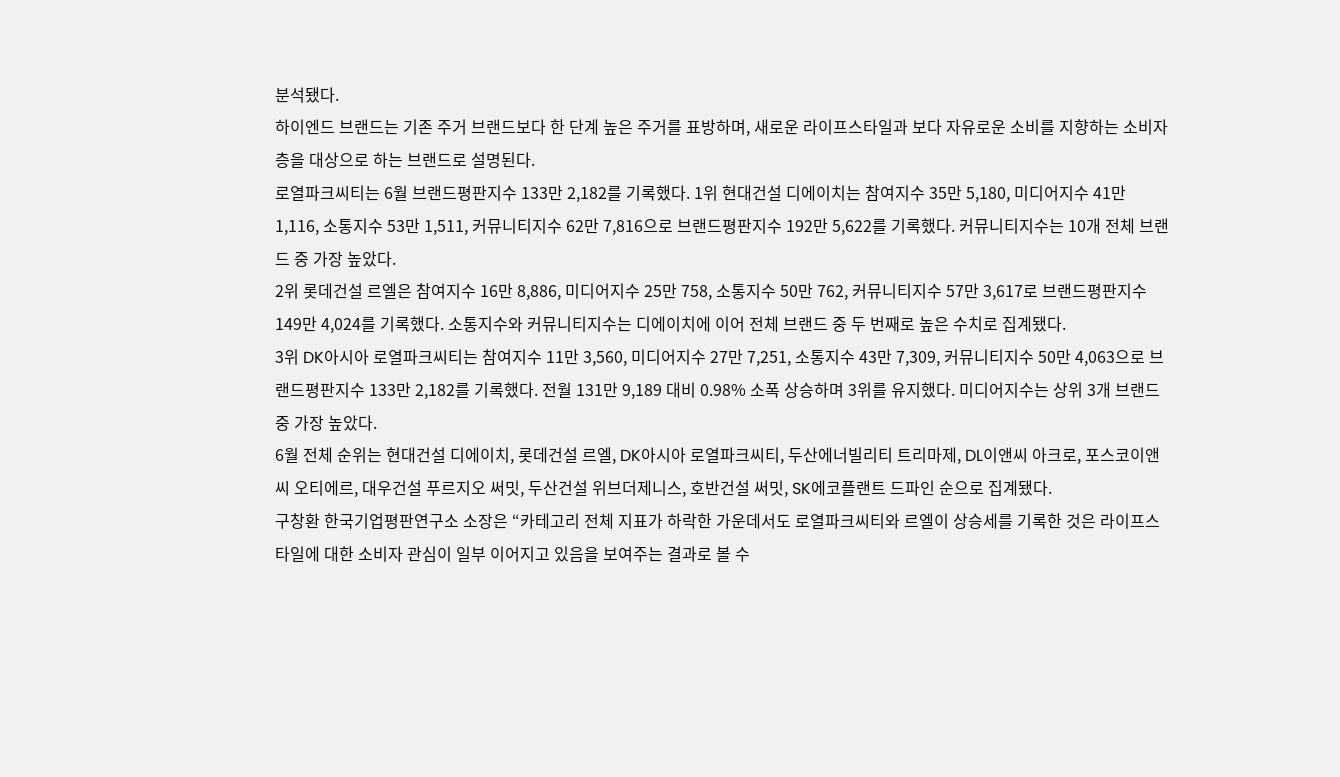분석됐다.
하이엔드 브랜드는 기존 주거 브랜드보다 한 단계 높은 주거를 표방하며, 새로운 라이프스타일과 보다 자유로운 소비를 지향하는 소비자층을 대상으로 하는 브랜드로 설명된다.
로열파크씨티는 6월 브랜드평판지수 133만 2,182를 기록했다. 1위 현대건설 디에이치는 참여지수 35만 5,180, 미디어지수 41만 1,116, 소통지수 53만 1,511, 커뮤니티지수 62만 7,816으로 브랜드평판지수 192만 5,622를 기록했다. 커뮤니티지수는 10개 전체 브랜드 중 가장 높았다.
2위 롯데건설 르엘은 참여지수 16만 8,886, 미디어지수 25만 758, 소통지수 50만 762, 커뮤니티지수 57만 3,617로 브랜드평판지수 149만 4,024를 기록했다. 소통지수와 커뮤니티지수는 디에이치에 이어 전체 브랜드 중 두 번째로 높은 수치로 집계됐다.
3위 DK아시아 로열파크씨티는 참여지수 11만 3,560, 미디어지수 27만 7,251, 소통지수 43만 7,309, 커뮤니티지수 50만 4,063으로 브랜드평판지수 133만 2,182를 기록했다. 전월 131만 9,189 대비 0.98% 소폭 상승하며 3위를 유지했다. 미디어지수는 상위 3개 브랜드 중 가장 높았다.
6월 전체 순위는 현대건설 디에이치, 롯데건설 르엘, DK아시아 로열파크씨티, 두산에너빌리티 트리마제, DL이앤씨 아크로, 포스코이앤씨 오티에르, 대우건설 푸르지오 써밋, 두산건설 위브더제니스, 호반건설 써밋, SK에코플랜트 드파인 순으로 집계됐다.
구창환 한국기업평판연구소 소장은 “카테고리 전체 지표가 하락한 가운데서도 로열파크씨티와 르엘이 상승세를 기록한 것은 라이프스타일에 대한 소비자 관심이 일부 이어지고 있음을 보여주는 결과로 볼 수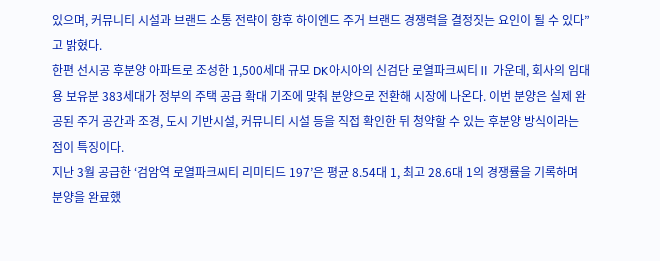있으며, 커뮤니티 시설과 브랜드 소통 전략이 향후 하이엔드 주거 브랜드 경쟁력을 결정짓는 요인이 될 수 있다”고 밝혔다.
한편 선시공 후분양 아파트로 조성한 1,500세대 규모 DK아시아의 신검단 로열파크씨티Ⅱ 가운데, 회사의 임대용 보유분 383세대가 정부의 주택 공급 확대 기조에 맞춰 분양으로 전환해 시장에 나온다. 이번 분양은 실제 완공된 주거 공간과 조경, 도시 기반시설, 커뮤니티 시설 등을 직접 확인한 뒤 청약할 수 있는 후분양 방식이라는 점이 특징이다.
지난 3월 공급한 ‘검암역 로열파크씨티 리미티드 197’은 평균 8.54대 1, 최고 28.6대 1의 경쟁률을 기록하며 분양을 완료했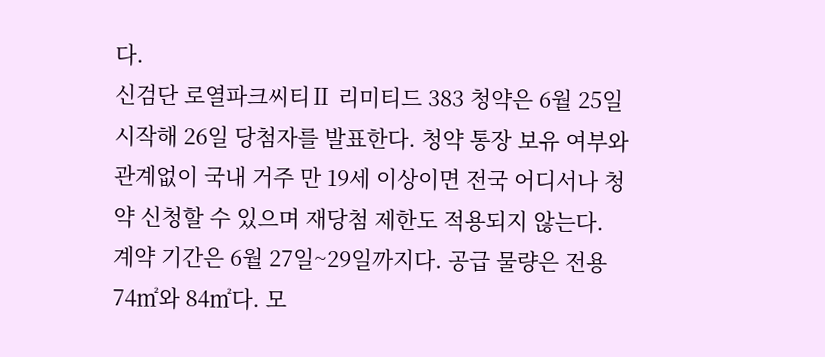다.
신검단 로열파크씨티Ⅱ 리미티드 383 청약은 6월 25일 시작해 26일 당첨자를 발표한다. 청약 통장 보유 여부와 관계없이 국내 거주 만 19세 이상이면 전국 어디서나 청약 신청할 수 있으며 재당첨 제한도 적용되지 않는다.
계약 기간은 6월 27일~29일까지다. 공급 물량은 전용 74㎡와 84㎡다. 모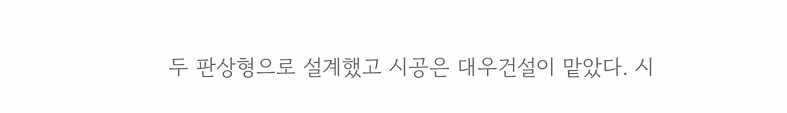두 판상형으로 설계했고 시공은 대우건설이 맡았다. 시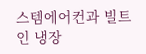스템에어컨과 빌트인 냉장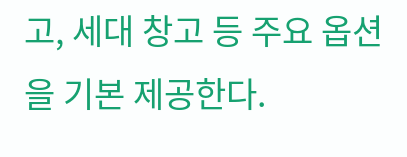고, 세대 창고 등 주요 옵션을 기본 제공한다.